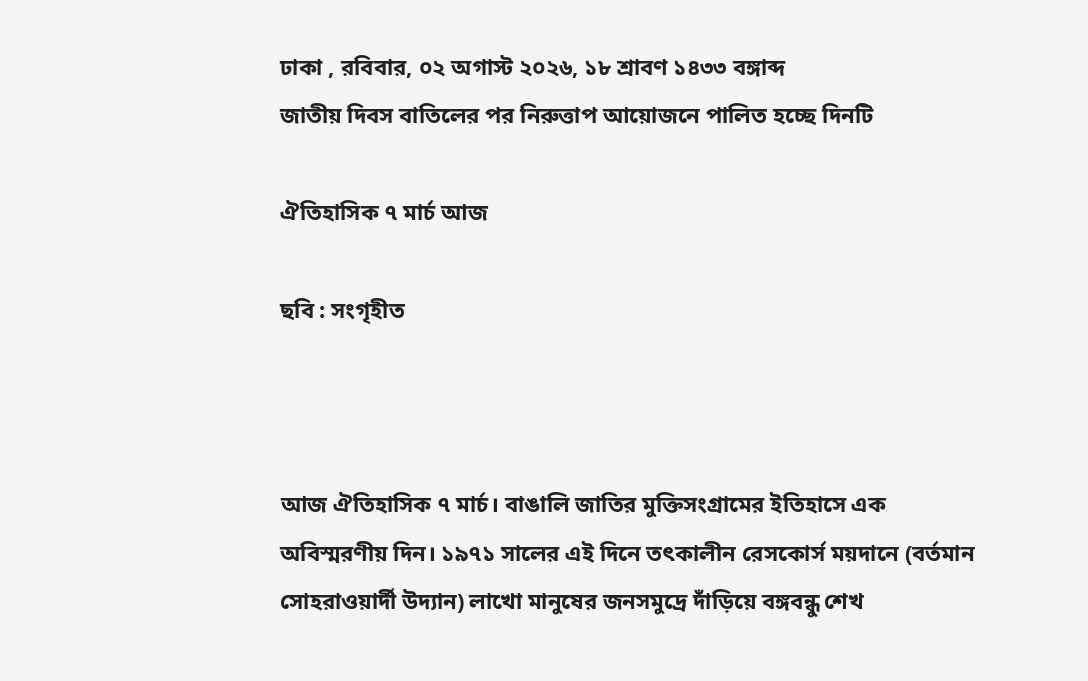ঢাকা , রবিবার, ০২ অগাস্ট ২০২৬, ১৮ শ্রাবণ ১৪৩৩ বঙ্গাব্দ
জাতীয় দিবস বাতিলের পর নিরুত্তাপ আয়োজনে পালিত হচ্ছে দিনটি

ঐতিহাসিক ৭ মার্চ আজ

ছবি : সংগৃহীত



আজ ঐতিহাসিক ৭ মার্চ। বাঙালি জাতির মুক্তিসংগ্রামের ইতিহাসে এক অবিস্মরণীয় দিন। ১৯৭১ সালের এই দিনে তৎকালীন রেসকোর্স ময়দানে (বর্তমান সোহরাওয়ার্দী উদ্যান) লাখো মানুষের জনসমুদ্রে দাঁড়িয়ে বঙ্গবন্ধু শেখ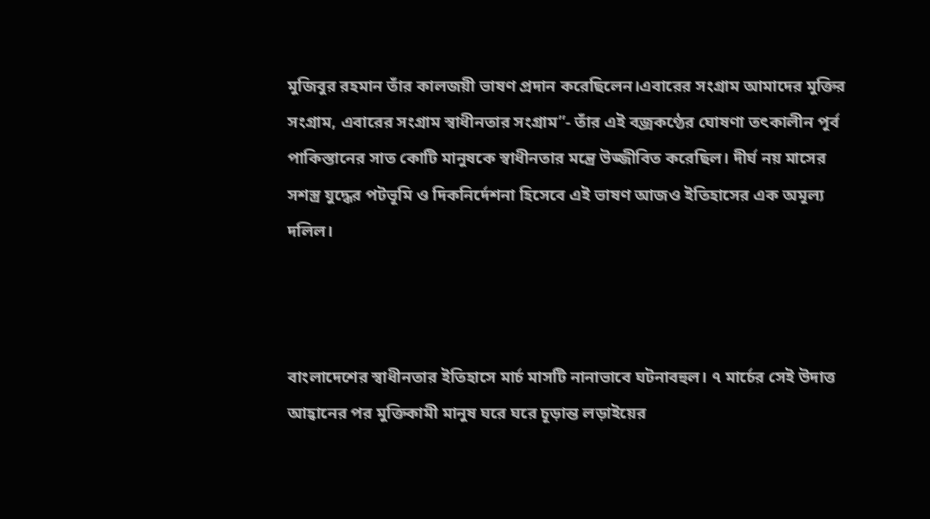মুজিবুর রহমান তাঁর কালজয়ী ভাষণ প্রদান করেছিলেন।এবারের সংগ্রাম আমাদের মুক্তির সংগ্রাম, এবারের সংগ্রাম স্বাধীনতার সংগ্রাম”- তাঁর এই বজ্রকণ্ঠের ঘোষণা তৎকালীন পূর্ব পাকিস্তানের সাত কোটি মানুষকে স্বাধীনতার মন্ত্রে উজ্জীবিত করেছিল। দীর্ঘ নয় মাসের সশস্ত্র যুদ্ধের পটভূমি ও দিকনির্দেশনা হিসেবে এই ভাষণ আজও ইতিহাসের এক অমূল্য দলিল।



বাংলাদেশের স্বাধীনতার ইতিহাসে মার্চ মাসটি নানাভাবে ঘটনাবহুল। ৭ মার্চের সেই উদাত্ত আহ্বানের পর মুক্তিকামী মানুষ ঘরে ঘরে চূড়ান্ত লড়াইয়ের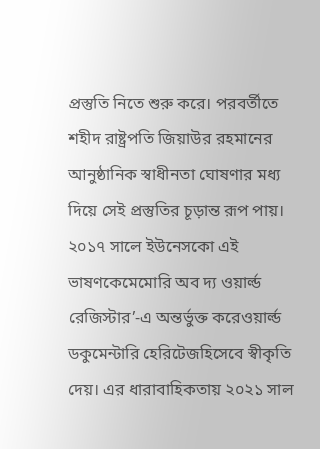প্রস্তুতি নিতে শুরু করে। পরবর্তীতে শহীদ রাষ্ট্রপতি জিয়াউর রহমানের আনুষ্ঠানিক স্বাধীনতা ঘোষণার মধ্য দিয়ে সেই প্রস্তুতির চূড়ান্ত রূপ পায়। ২০১৭ সালে ইউনেসকো এই ভাষণকেমেমোরি অব দ্য ওয়ার্ল্ড রেজিস্টার’-এ অন্তর্ভুক্ত করেওয়ার্ল্ড ডকুমেন্টারি হেরিটেজহিসেবে স্বীকৃতি দেয়। এর ধারাবাহিকতায় ২০২১ সাল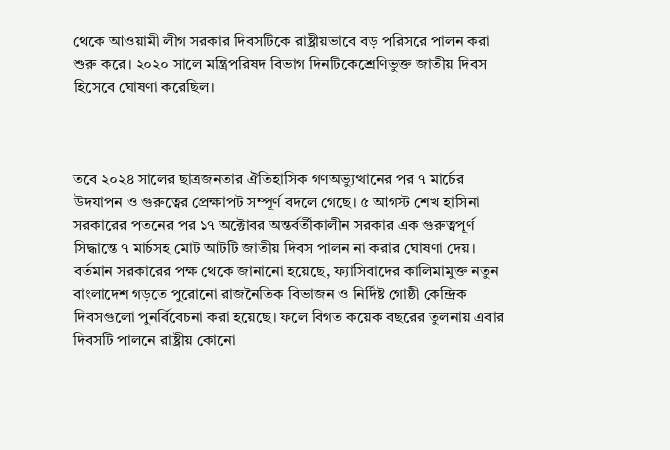থেকে আওয়ামী লীগ সরকার দিবসটিকে রাষ্ট্রীয়ভাবে বড় পরিসরে পালন করা শুরু করে। ২০২০ সালে মন্ত্রিপরিষদ বিভাগ দিনটিকেশ্রেণিভুক্ত জাতীয় দিবস হিসেবে ঘোষণা করেছিল।



তবে ২০২৪ সালের ছাত্রজনতার ঐতিহাসিক গণঅভ্যুত্থানের পর ৭ মার্চের উদযাপন ও গুরুত্বের প্রেক্ষাপট সম্পূর্ণ বদলে গেছে। ৫ আগস্ট শেখ হাসিনা সরকারের পতনের পর ১৭ অক্টোবর অন্তর্বর্তীকালীন সরকার এক গুরুত্বপূর্ণ সিদ্ধান্তে ৭ মার্চসহ মোট আটটি জাতীয় দিবস পালন না করার ঘোষণা দেয়। বর্তমান সরকারের পক্ষ থেকে জানানো হয়েছে, ফ্যাসিবাদের কালিমামুক্ত নতুন বাংলাদেশ গড়তে পুরোনো রাজনৈতিক বিভাজন ও নির্দিষ্ট গোষ্ঠী কেন্দ্রিক দিবসগুলো পুনর্বিবেচনা করা হয়েছে। ফলে বিগত কয়েক বছরের তুলনায় এবার দিবসটি পালনে রাষ্ট্রীয় কোনো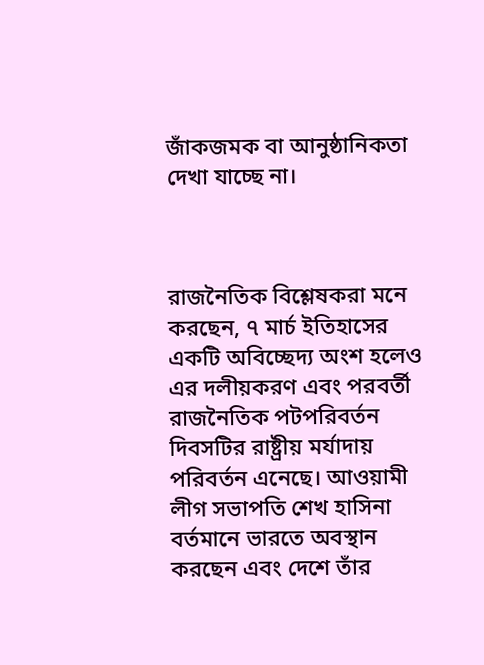জাঁকজমক বা আনুষ্ঠানিকতা দেখা যাচ্ছে না।



রাজনৈতিক বিশ্লেষকরা মনে করছেন, ৭ মার্চ ইতিহাসের একটি অবিচ্ছেদ্য অংশ হলেও এর দলীয়করণ এবং পরবর্তী রাজনৈতিক পটপরিবর্তন দিবসটির রাষ্ট্রীয় মর্যাদায় পরিবর্তন এনেছে। আওয়ামী লীগ সভাপতি শেখ হাসিনা বর্তমানে ভারতে অবস্থান করছেন এবং দেশে তাঁর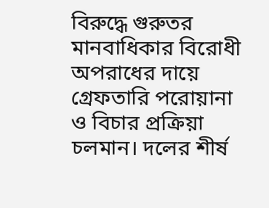বিরুদ্ধে গুরুতর মানবাধিকার বিরোধী অপরাধের দায়ে গ্রেফতারি পরোয়ানা ও বিচার প্রক্রিয়া চলমান। দলের শীর্ষ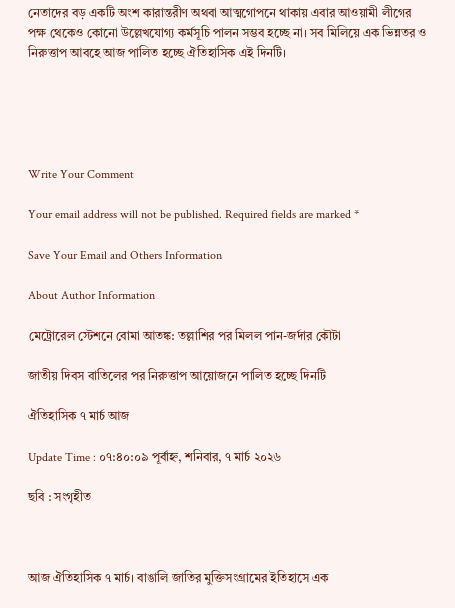নেতাদের বড় একটি অংশ কারান্তরীণ অথবা আত্মগোপনে থাকায় এবার আওয়ামী লীগের পক্ষ থেকেও কোনো উল্লেখযোগ্য কর্মসূচি পালন সম্ভব হচ্ছে না। সব মিলিয়ে এক ভিন্নতর ও নিরুত্তাপ আবহে আজ পালিত হচ্ছে ঐতিহাসিক এই দিনটি।





Write Your Comment

Your email address will not be published. Required fields are marked *

Save Your Email and Others Information

About Author Information

মেট্রোরেল স্টেশনে বোমা আতঙ্ক: তল্লাশির পর মিলল পান-জর্দার কৌটা

জাতীয় দিবস বাতিলের পর নিরুত্তাপ আয়োজনে পালিত হচ্ছে দিনটি

ঐতিহাসিক ৭ মার্চ আজ

Update Time : ০৭:৪০:০৯ পূর্বাহ্ন, শনিবার, ৭ মার্চ ২০২৬

ছবি : সংগৃহীত



আজ ঐতিহাসিক ৭ মার্চ। বাঙালি জাতির মুক্তিসংগ্রামের ইতিহাসে এক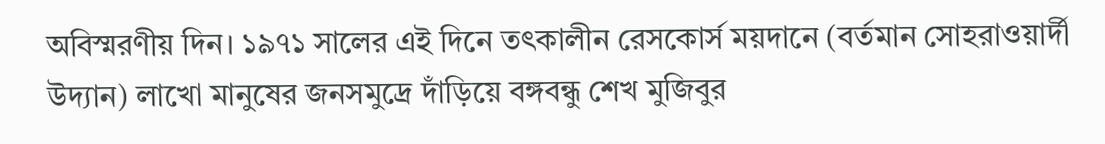অবিস্মরণীয় দিন। ১৯৭১ সালের এই দিনে তৎকালীন রেসকোর্স ময়দানে (বর্তমান সোহরাওয়ার্দী উদ্যান) লাখো মানুষের জনসমুদ্রে দাঁড়িয়ে বঙ্গবন্ধু শেখ মুজিবুর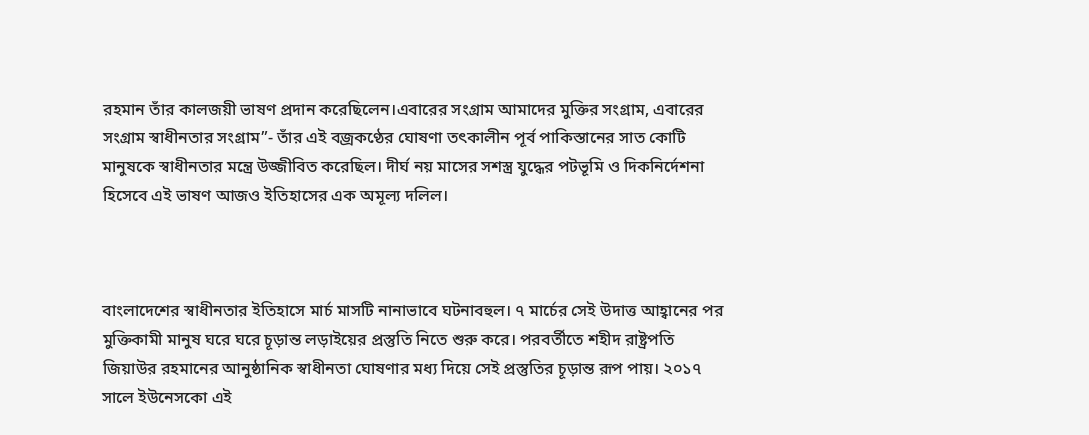রহমান তাঁর কালজয়ী ভাষণ প্রদান করেছিলেন।এবারের সংগ্রাম আমাদের মুক্তির সংগ্রাম, এবারের সংগ্রাম স্বাধীনতার সংগ্রাম”- তাঁর এই বজ্রকণ্ঠের ঘোষণা তৎকালীন পূর্ব পাকিস্তানের সাত কোটি মানুষকে স্বাধীনতার মন্ত্রে উজ্জীবিত করেছিল। দীর্ঘ নয় মাসের সশস্ত্র যুদ্ধের পটভূমি ও দিকনির্দেশনা হিসেবে এই ভাষণ আজও ইতিহাসের এক অমূল্য দলিল।



বাংলাদেশের স্বাধীনতার ইতিহাসে মার্চ মাসটি নানাভাবে ঘটনাবহুল। ৭ মার্চের সেই উদাত্ত আহ্বানের পর মুক্তিকামী মানুষ ঘরে ঘরে চূড়ান্ত লড়াইয়ের প্রস্তুতি নিতে শুরু করে। পরবর্তীতে শহীদ রাষ্ট্রপতি জিয়াউর রহমানের আনুষ্ঠানিক স্বাধীনতা ঘোষণার মধ্য দিয়ে সেই প্রস্তুতির চূড়ান্ত রূপ পায়। ২০১৭ সালে ইউনেসকো এই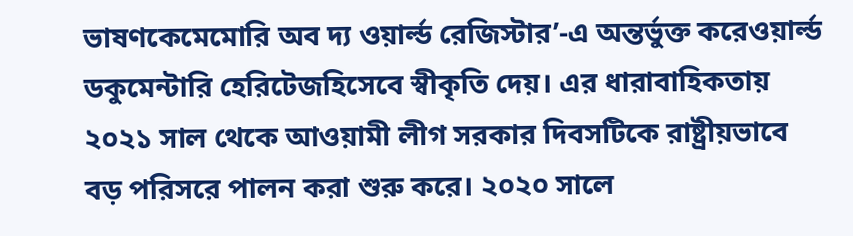ভাষণকেমেমোরি অব দ্য ওয়ার্ল্ড রেজিস্টার’-এ অন্তর্ভুক্ত করেওয়ার্ল্ড ডকুমেন্টারি হেরিটেজহিসেবে স্বীকৃতি দেয়। এর ধারাবাহিকতায় ২০২১ সাল থেকে আওয়ামী লীগ সরকার দিবসটিকে রাষ্ট্রীয়ভাবে বড় পরিসরে পালন করা শুরু করে। ২০২০ সালে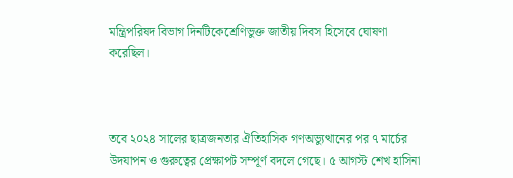মন্ত্রিপরিষদ বিভাগ দিনটিকেশ্রেণিভুক্ত জাতীয় দিবস হিসেবে ঘোষণা করেছিল।



তবে ২০২৪ সালের ছাত্রজনতার ঐতিহাসিক গণঅভ্যুত্থানের পর ৭ মার্চের উদযাপন ও গুরুত্বের প্রেক্ষাপট সম্পূর্ণ বদলে গেছে। ৫ আগস্ট শেখ হাসিনা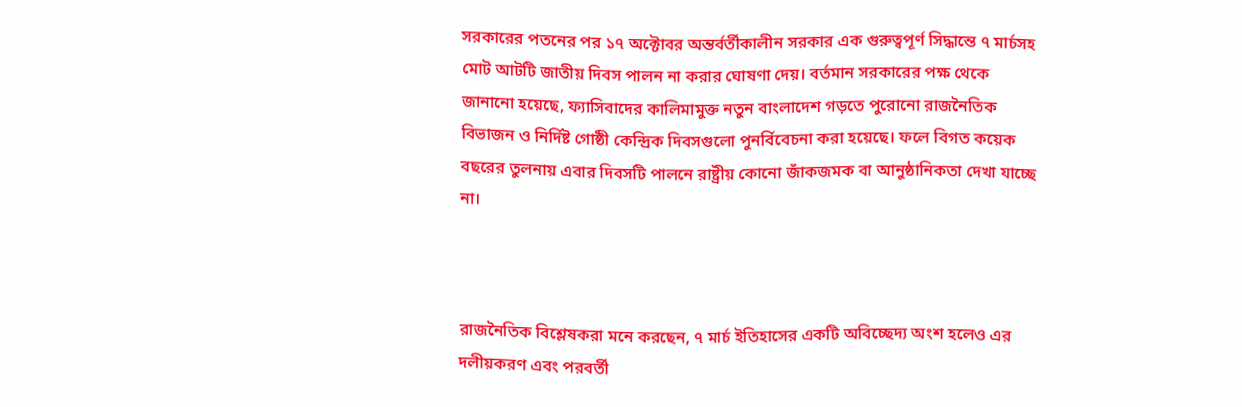সরকারের পতনের পর ১৭ অক্টোবর অন্তর্বর্তীকালীন সরকার এক গুরুত্বপূর্ণ সিদ্ধান্তে ৭ মার্চসহ মোট আটটি জাতীয় দিবস পালন না করার ঘোষণা দেয়। বর্তমান সরকারের পক্ষ থেকে জানানো হয়েছে, ফ্যাসিবাদের কালিমামুক্ত নতুন বাংলাদেশ গড়তে পুরোনো রাজনৈতিক বিভাজন ও নির্দিষ্ট গোষ্ঠী কেন্দ্রিক দিবসগুলো পুনর্বিবেচনা করা হয়েছে। ফলে বিগত কয়েক বছরের তুলনায় এবার দিবসটি পালনে রাষ্ট্রীয় কোনো জাঁকজমক বা আনুষ্ঠানিকতা দেখা যাচ্ছে না।



রাজনৈতিক বিশ্লেষকরা মনে করছেন, ৭ মার্চ ইতিহাসের একটি অবিচ্ছেদ্য অংশ হলেও এর দলীয়করণ এবং পরবর্তী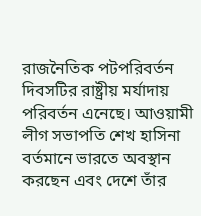রাজনৈতিক পটপরিবর্তন দিবসটির রাষ্ট্রীয় মর্যাদায় পরিবর্তন এনেছে। আওয়ামী লীগ সভাপতি শেখ হাসিনা বর্তমানে ভারতে অবস্থান করছেন এবং দেশে তাঁর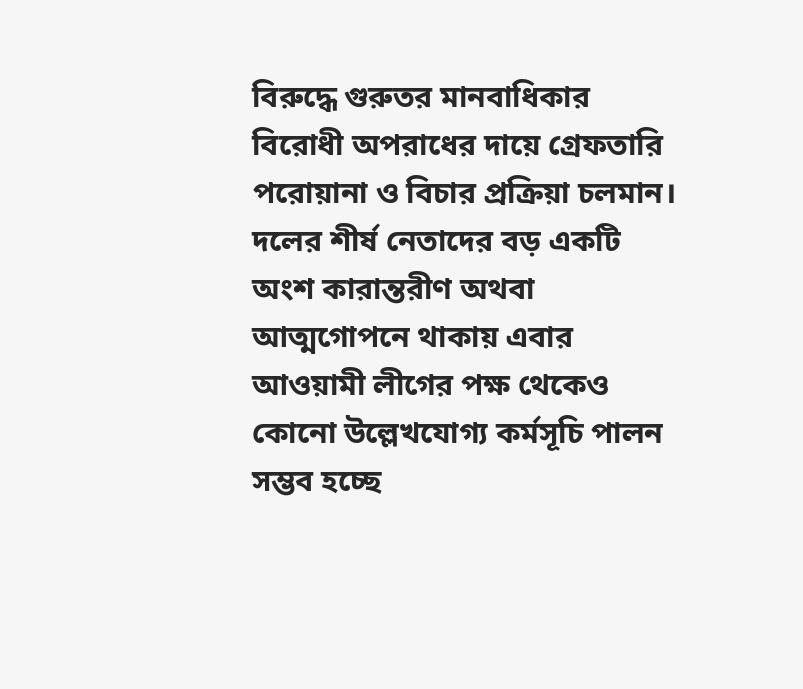বিরুদ্ধে গুরুতর মানবাধিকার বিরোধী অপরাধের দায়ে গ্রেফতারি পরোয়ানা ও বিচার প্রক্রিয়া চলমান। দলের শীর্ষ নেতাদের বড় একটি অংশ কারান্তরীণ অথবা আত্মগোপনে থাকায় এবার আওয়ামী লীগের পক্ষ থেকেও কোনো উল্লেখযোগ্য কর্মসূচি পালন সম্ভব হচ্ছে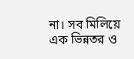না। সব মিলিয়ে এক ভিন্নতর ও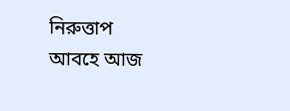নিরুত্তাপ আবহে আজ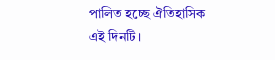পালিত হচ্ছে ঐতিহাসিক এই দিনটি।